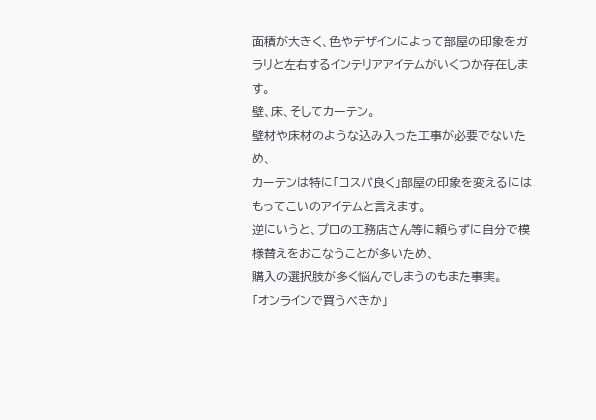面積が大きく、色やデザインによって部屋の印象をガラリと左右するインテリアアイテムがいくつか存在します。
壁、床、そしてカーテン。
壁材や床材のような込み入った工事が必要でないため、
カーテンは特に「コスパ良く」部屋の印象を変えるにはもってこいのアイテムと言えます。
逆にいうと、プロの工務店さん等に頼らずに自分で模様替えをおこなうことが多いため、
購入の選択肢が多く悩んでしまうのもまた事実。
「オンラインで買うべきか」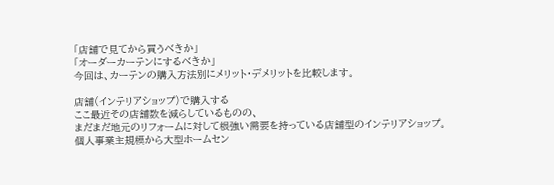「店舗で見てから買うべきか」
「オーダーカーテンにするべきか」
今回は、カーテンの購入方法別にメリット・デメリットを比較します。

店舗(インテリアショップ)で購入する
ここ最近その店舗数を減らしているものの、
まだまだ地元のリフォームに対して根強い需要を持っている店舗型のインテリアショップ。
個人事業主規模から大型ホームセン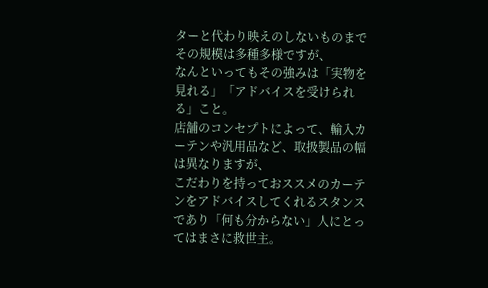ターと代わり映えのしないものまでその規模は多種多様ですが、
なんといってもその強みは「実物を見れる」「アドバイスを受けられる」こと。
店舗のコンセプトによって、輸入カーテンや汎用品など、取扱製品の幅は異なりますが、
こだわりを持っておススメのカーテンをアドバイスしてくれるスタンスであり「何も分からない」人にとってはまさに救世主。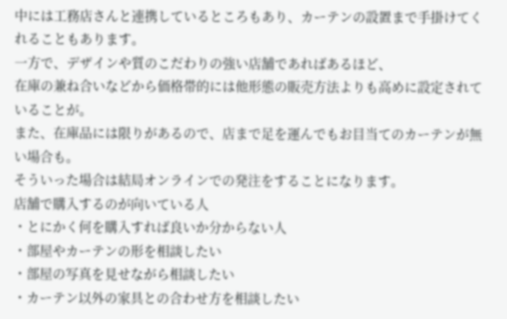中には工務店さんと連携しているところもあり、カーテンの設置まで手掛けてくれることもあります。
一方で、デザインや質のこだわりの強い店舗であればあるほど、
在庫の兼ね合いなどから価格帯的には他形態の販売方法よりも高めに設定されていることが。
また、在庫品には限りがあるので、店まで足を運んでもお目当てのカーテンが無い場合も。
そういった場合は結局オンラインでの発注をすることになります。
店舗で購入するのが向いている人
・とにかく何を購入すれば良いか分からない人
・部屋やカーテンの形を相談したい
・部屋の写真を見せながら相談したい
・カーテン以外の家具との合わせ方を相談したい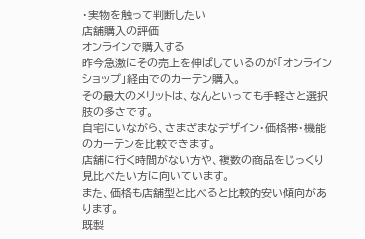・実物を触って判断したい
店舗購入の評価
オンラインで購入する
昨今急激にその売上を伸ばしているのが「オンラインショップ」経由でのカーテン購入。
その最大のメリットは、なんといっても手軽さと選択肢の多さです。
自宅にいながら、さまざまなデザイン・価格帯・機能のカーテンを比較できます。
店舗に行く時間がない方や、複数の商品をじっくり見比べたい方に向いています。
また、価格も店舗型と比べると比較的安い傾向があります。
既製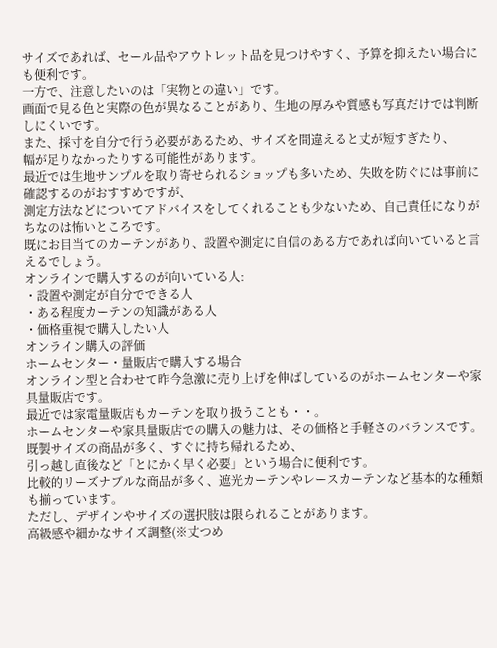サイズであれば、セール品やアウトレット品を見つけやすく、予算を抑えたい場合にも便利です。
一方で、注意したいのは「実物との違い」です。
画面で見る色と実際の色が異なることがあり、生地の厚みや質感も写真だけでは判断しにくいです。
また、採寸を自分で行う必要があるため、サイズを間違えると丈が短すぎたり、
幅が足りなかったりする可能性があります。
最近では生地サンプルを取り寄せられるショップも多いため、失敗を防ぐには事前に確認するのがおすすめですが、
測定方法などについてアドバイスをしてくれることも少ないため、自己責任になりがちなのは怖いところです。
既にお目当てのカーテンがあり、設置や測定に自信のある方であれば向いていると言えるでしょう。
オンラインで購入するのが向いている人:
・設置や測定が自分でできる人
・ある程度カーテンの知識がある人
・価格重視で購入したい人
オンライン購入の評価
ホームセンター・量販店で購入する場合
オンライン型と合わせて昨今急激に売り上げを伸ばしているのがホームセンターや家具量販店です。
最近では家電量販店もカーテンを取り扱うことも・・。
ホームセンターや家具量販店での購入の魅力は、その価格と手軽さのバランスです。
既製サイズの商品が多く、すぐに持ち帰れるため、
引っ越し直後など「とにかく早く必要」という場合に便利です。
比較的リーズナブルな商品が多く、遮光カーテンやレースカーテンなど基本的な種類も揃っています。
ただし、デザインやサイズの選択肢は限られることがあります。
高級感や細かなサイズ調整(※丈つめ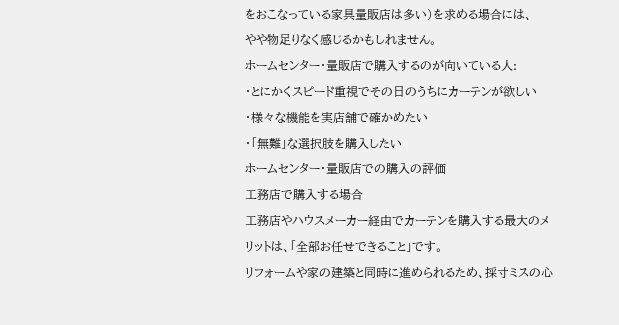をおこなっている家具量販店は多い)を求める場合には、
やや物足りなく感じるかもしれません。
ホームセンター・量販店で購入するのが向いている人:
・とにかくスピード重視でその日のうちにカーテンが欲しい
・様々な機能を実店舗で確かめたい
・「無難」な選択肢を購入したい
ホームセンター・量販店での購入の評価
工務店で購入する場合
工務店やハウスメーカー経由でカーテンを購入する最大のメリットは、「全部お任せできること」です。
リフォームや家の建築と同時に進められるため、採寸ミスの心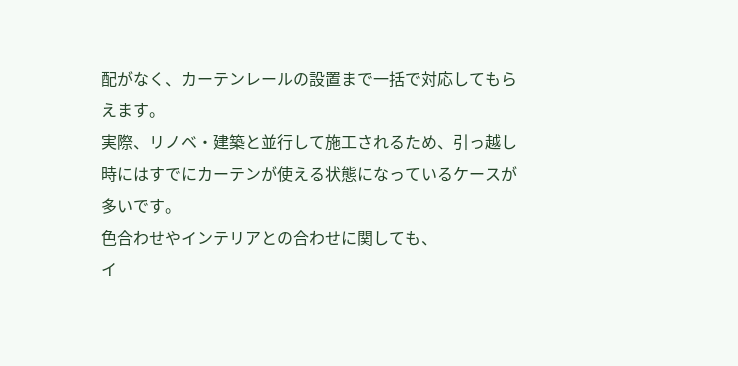配がなく、カーテンレールの設置まで一括で対応してもらえます。
実際、リノベ・建築と並行して施工されるため、引っ越し時にはすでにカーテンが使える状態になっているケースが多いです。
色合わせやインテリアとの合わせに関しても、
イ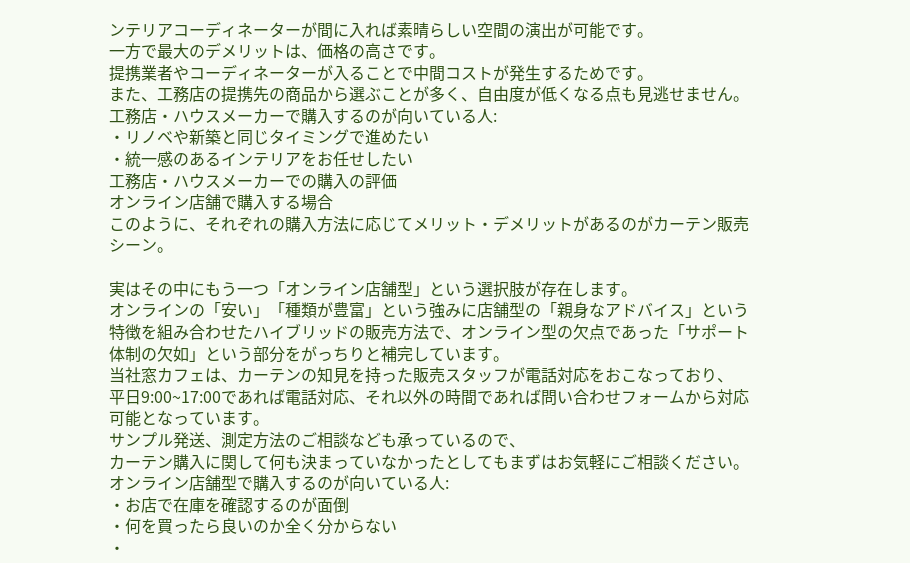ンテリアコーディネーターが間に入れば素晴らしい空間の演出が可能です。
一方で最大のデメリットは、価格の高さです。
提携業者やコーディネーターが入ることで中間コストが発生するためです。
また、工務店の提携先の商品から選ぶことが多く、自由度が低くなる点も見逃せません。
工務店・ハウスメーカーで購入するのが向いている人:
・リノベや新築と同じタイミングで進めたい
・統一感のあるインテリアをお任せしたい
工務店・ハウスメーカーでの購入の評価
オンライン店舗で購入する場合
このように、それぞれの購入方法に応じてメリット・デメリットがあるのがカーテン販売シーン。

実はその中にもう一つ「オンライン店舗型」という選択肢が存在します。
オンラインの「安い」「種類が豊富」という強みに店舗型の「親身なアドバイス」という特徴を組み合わせたハイブリッドの販売方法で、オンライン型の欠点であった「サポート体制の欠如」という部分をがっちりと補完しています。
当社窓カフェは、カーテンの知見を持った販売スタッフが電話対応をおこなっており、
平日9:00~17:00であれば電話対応、それ以外の時間であれば問い合わせフォームから対応可能となっています。
サンプル発送、測定方法のご相談なども承っているので、
カーテン購入に関して何も決まっていなかったとしてもまずはお気軽にご相談ください。
オンライン店舗型で購入するのが向いている人:
・お店で在庫を確認するのが面倒
・何を買ったら良いのか全く分からない
・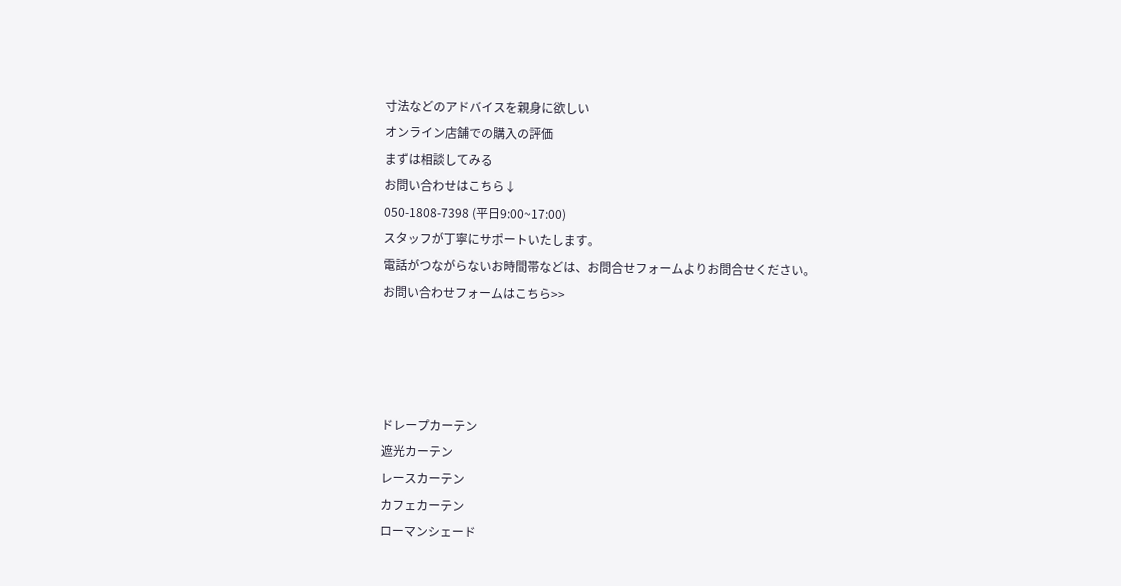寸法などのアドバイスを親身に欲しい
オンライン店舗での購入の評価
まずは相談してみる
お問い合わせはこちら↓
050-1808-7398 (平日9:00~17:00)
スタッフが丁寧にサポートいたします。
電話がつながらないお時間帯などは、お問合せフォームよりお問合せください。
お問い合わせフォームはこちら>>




ドレープカーテン
遮光カーテン
レースカーテン
カフェカーテン
ローマンシェード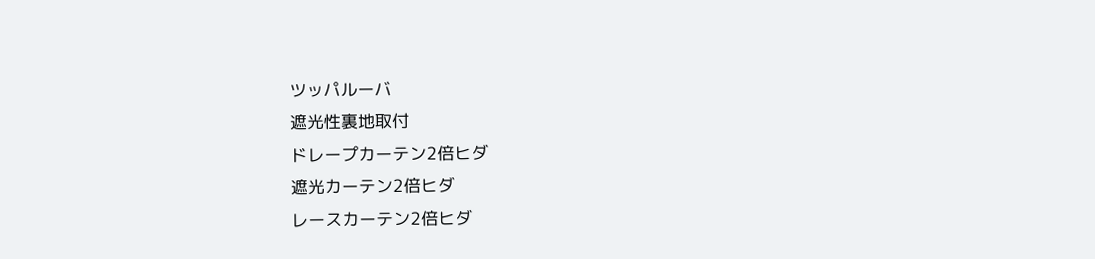ツッパルーバ
遮光性裏地取付
ドレープカーテン2倍ヒダ
遮光カーテン2倍ヒダ
レースカーテン2倍ヒダ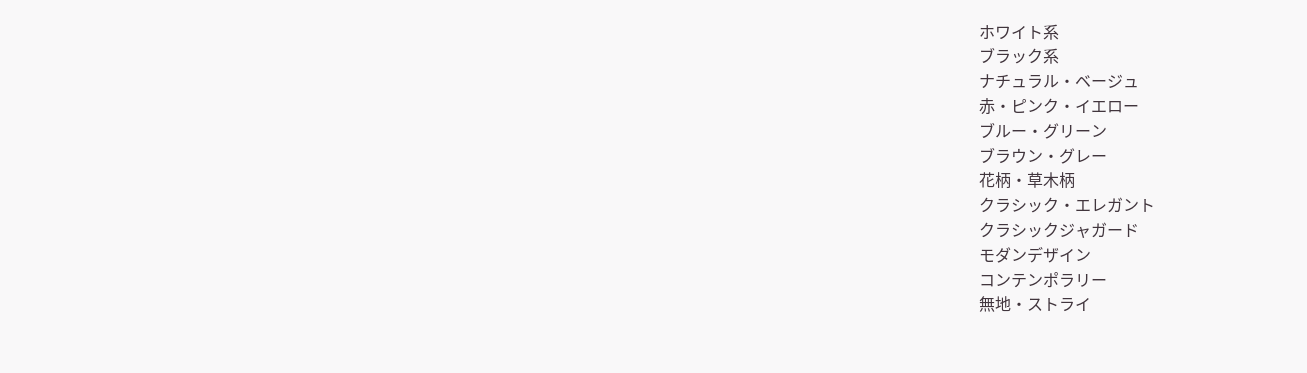ホワイト系
ブラック系
ナチュラル・ベージュ
赤・ピンク・イエロー
ブルー・グリーン
ブラウン・グレー
花柄・草木柄
クラシック・エレガント
クラシックジャガード
モダンデザイン
コンテンポラリー
無地・ストライ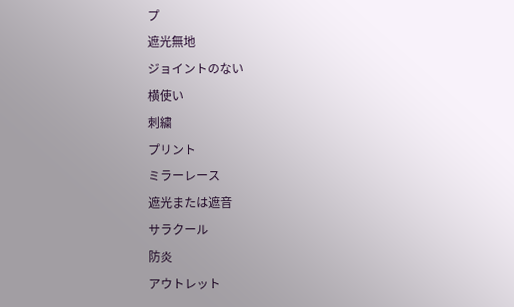プ
遮光無地
ジョイントのない
横使い
刺繍
プリント
ミラーレース
遮光または遮音
サラクール
防炎
アウトレット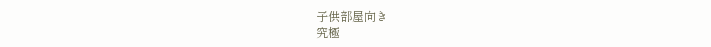子供部屋向き
究極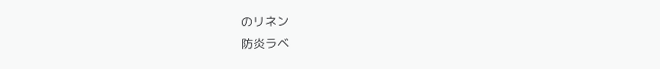のリネン
防炎ラベ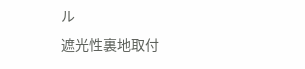ル
遮光性裏地取付